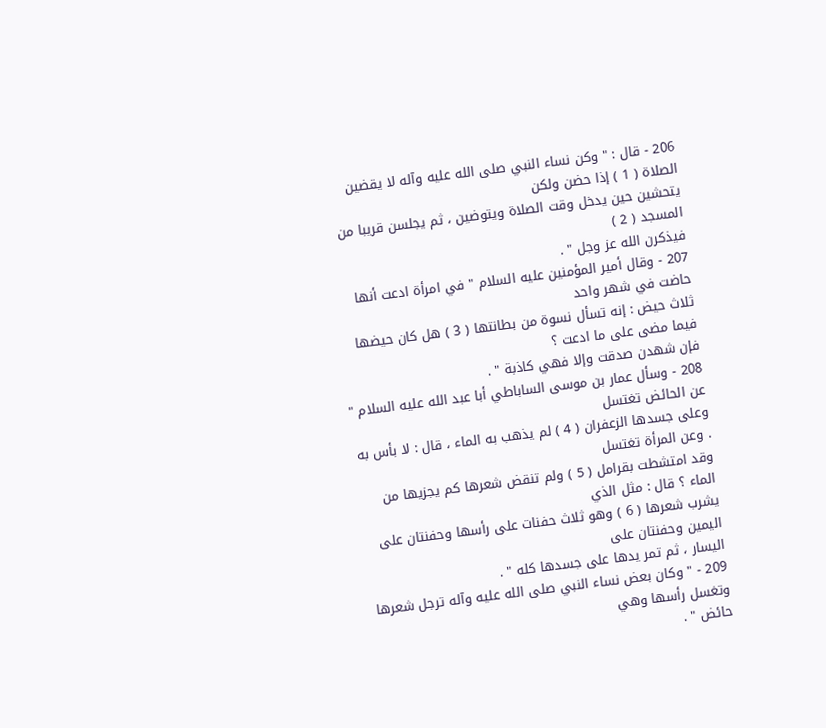206 - قال : " وكن نساء النبي صلى الله عليه وآله لا يقضين الصلاة ( 1 ) إذا حضن ولكن
يتحشين حين يدخل وقت الصلاة ويتوضين ، ثم يجلسن قريبا من المسجد ( 2 )
فيذكرن الله عز وجل " .
207 - وقال أمير المؤمنين عليه السلام " في امرأة ادعت أنها حاضت في شهر واحد
ثلاث حيض : إنه تسأل نسوة من بطانتها ( 3 ) هل كان حيضها فيما مضى على ما ادعت ؟
فإن شهدن صدقت وإلا فهي كاذبة " .
208 - وسأل عمار بن موسى الساباطي أبا عبد الله عليه السلام " عن الحائض تغتسل
وعلى جسدها الزعفران ( 4 ) لم يذهب به الماء ، قال : لا بأس به . وعن المرأة تغتسل
وقد امتشطت بقرامل ( 5 ) ولم تنقض شعرها كم يجزيها من الماء ؟ قال : مثل الذي
يشرب شعرها ( 6 ) وهو ثلاث حفنات على رأسها وحفنتان على اليمين وحفنتان على
اليسار ، ثم تمر يدها على جسدها كله " .
209 - " وكان بعض نساء النبي صلى الله عليه وآله ترجل شعرها وتغسل رأسها وهي
حائض " .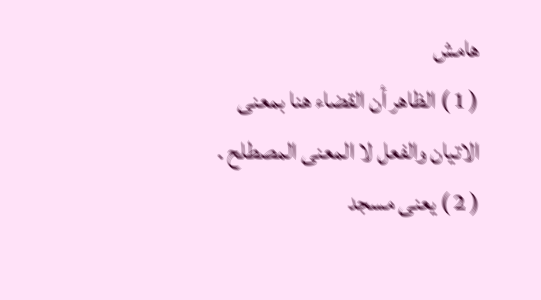هامش
( 1 ) الظاهر أن القضاء هنا بمعنى الاتيان والفعل لا المعنى المصطلح .
( 2 ) يعنى مسجد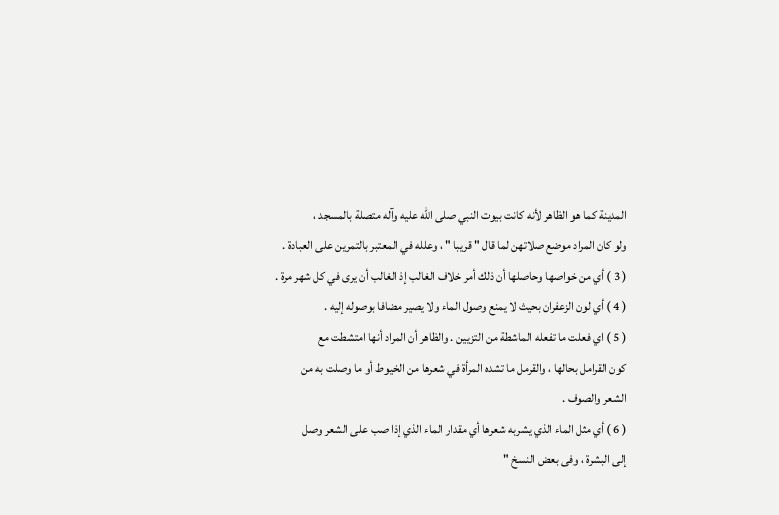المدينة كما هو الظاهر لأنه كانت بيوت النبي صلى الله عليه وآله متصلة بالمسجد ،
ولو كان المراد موضع صلاتهن لما قال " قريبا " ، وعلله في المعتبر بالتمرين على العبادة .
( 3 ) أي من خواصها وحاصلها أن ذلك أمر خلاف الغالب إذ الغالب أن يرى في كل شهر مرة .
( 4 ) أي لون الزعفران بحيث لا يمنع وصول الماء ولا يصير مضافا بوصوله إليه .
( 5 ) اي فعلت ما تفعله الماشطة من التزيين . والظاهر أن المراد أنها امتشطت مع
كون القرامل بحالها ، والقرمل ما تشده المرأة في شعرها من الخيوط أو ما وصلت به من
الشعر والصوف .
( 6 ) أي مثل الماء الذي يشربه شعرها أي مقدار الماء الذي إذا صب على الشعر وصل
إلى البشرة ، وفى بعض النسخ "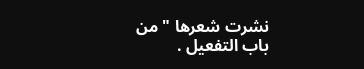نشرت شعرها " من باب التفعيل .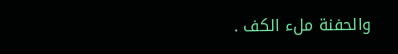والحفنة ملء الكف .